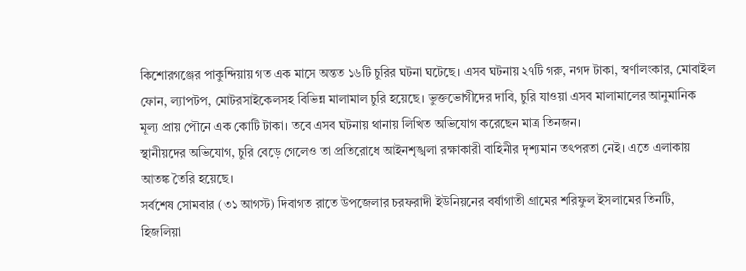কিশোরগঞ্জের পাকুন্দিয়ায় গত এক মাসে অন্তত ১৬টি চুরির ঘটনা ঘটেছে। এসব ঘটনায় ২৭টি গরু, নগদ টাকা, স্বর্ণালংকার, মোবাইল ফোন, ল্যাপটপ, মোটরসাইকেলসহ বিভিন্ন মালামাল চুরি হয়েছে। ভুক্তভোগীদের দাবি, চুরি যাওয়া এসব মালামালের আনুমানিক মূল্য প্রায় পৌনে এক কোটি টাকা। তবে এসব ঘটনায় থানায় লিখিত অভিযোগ করেছেন মাত্র তিনজন।
স্থানীয়দের অভিযোগ, চুরি বেড়ে গেলেও তা প্রতিরোধে আইনশৃঙ্খলা রক্ষাকারী বাহিনীর দৃশ্যমান তৎপরতা নেই। এতে এলাকায় আতঙ্ক তৈরি হয়েছে।
সর্বশেষ সোমবার (৩১ আগস্ট) দিবাগত রাতে উপজেলার চরফরাদী ইউনিয়নের বর্ষাগাতী গ্রামের শরিফুল ইসলামের তিনটি, হিজলিয়া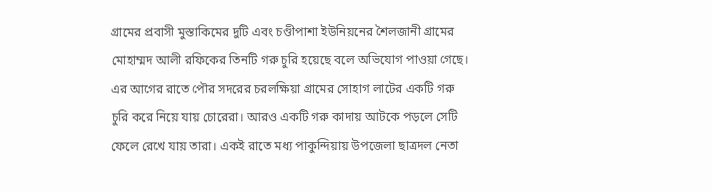গ্রামের প্রবাসী মুস্তাকিমের দুটি এবং চণ্ডীপাশা ইউনিয়নের শৈলজানী গ্রামের মোহাম্মদ আলী রফিকের তিনটি গরু চুরি হয়েছে বলে অভিযোগ পাওয়া গেছে।
এর আগের রাতে পৌর সদরের চরলক্ষিয়া গ্রামের সোহাগ লাটের একটি গরু চুরি করে নিয়ে যায় চোরেরা। আরও একটি গরু কাদায় আটকে পড়লে সেটি ফেলে রেখে যায় তারা। একই রাতে মধ্য পাকুন্দিয়ায় উপজেলা ছাত্রদল নেতা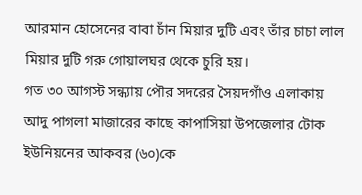আরমান হোসেনের বাবা চাঁন মিয়ার দুটি এবং তাঁর চাচা লাল মিয়ার দুটি গরু গোয়ালঘর থেকে চুরি হয়।
গত ৩০ আগস্ট সন্ধ্যায় পৌর সদরের সৈয়দগাঁও এলাকায় আদু পাগলা মাজারের কাছে কাপাসিয়া উপজেলার টোক ইউনিয়নের আকবর (৬০)কে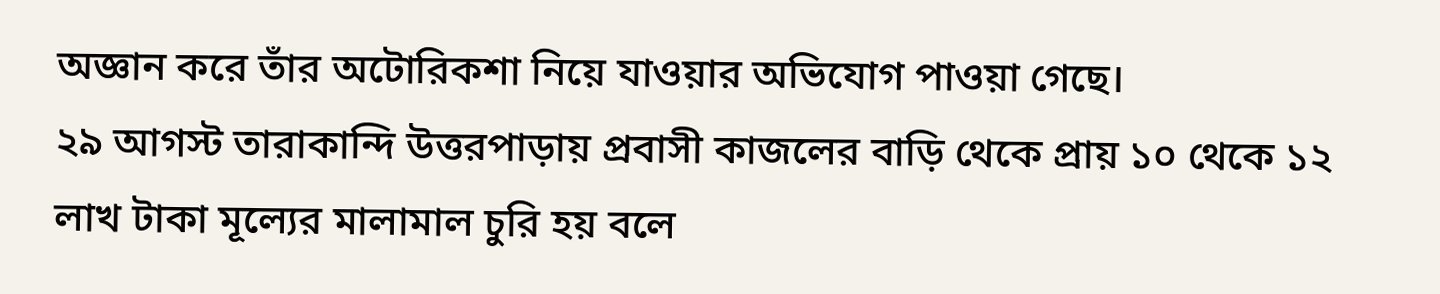অজ্ঞান করে তাঁর অটোরিকশা নিয়ে যাওয়ার অভিযোগ পাওয়া গেছে।
২৯ আগস্ট তারাকান্দি উত্তরপাড়ায় প্রবাসী কাজলের বাড়ি থেকে প্রায় ১০ থেকে ১২ লাখ টাকা মূল্যের মালামাল চুরি হয় বলে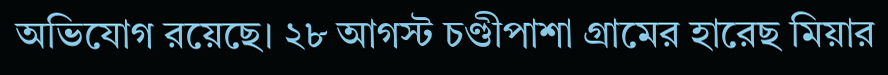অভিযোগ রয়েছে। ২৮ আগস্ট চণ্ডীপাশা গ্রামের হারেছ মিয়ার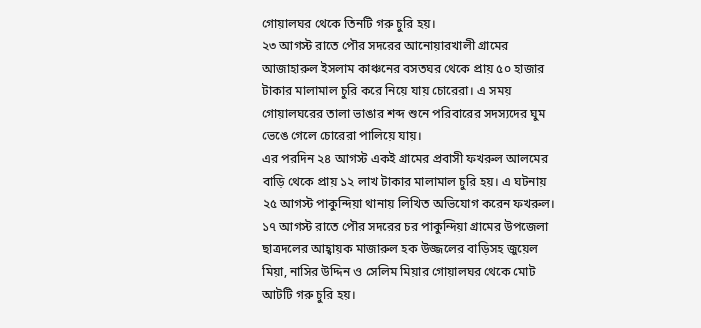গোয়ালঘর থেকে তিনটি গরু চুরি হয়।
২৩ আগস্ট রাতে পৌর সদরের আনোয়ারখালী গ্রামের আজাহারুল ইসলাম কাঞ্চনের বসতঘর থেকে প্রায় ৫০ হাজার টাকার মালামাল চুরি করে নিয়ে যায় চোরেরা। এ সময় গোয়ালঘরের তালা ভাঙার শব্দ শুনে পরিবারের সদস্যদের ঘুম ভেঙে গেলে চোরেরা পালিয়ে যায়।
এর পরদিন ২৪ আগস্ট একই গ্রামের প্রবাসী ফখরুল আলমের বাড়ি থেকে প্রায় ১২ লাখ টাকার মালামাল চুরি হয়। এ ঘটনায় ২৫ আগস্ট পাকুন্দিয়া থানায় লিখিত অভিযোগ করেন ফখরুল।
১৭ আগস্ট রাতে পৌর সদরের চর পাকুন্দিয়া গ্রামের উপজেলা ছাত্রদলের আহ্বায়ক মাজারুল হক উজ্জলের বাড়িসহ জুয়েল মিয়া, নাসির উদ্দিন ও সেলিম মিয়ার গোয়ালঘর থেকে মোট আটটি গরু চুরি হয়।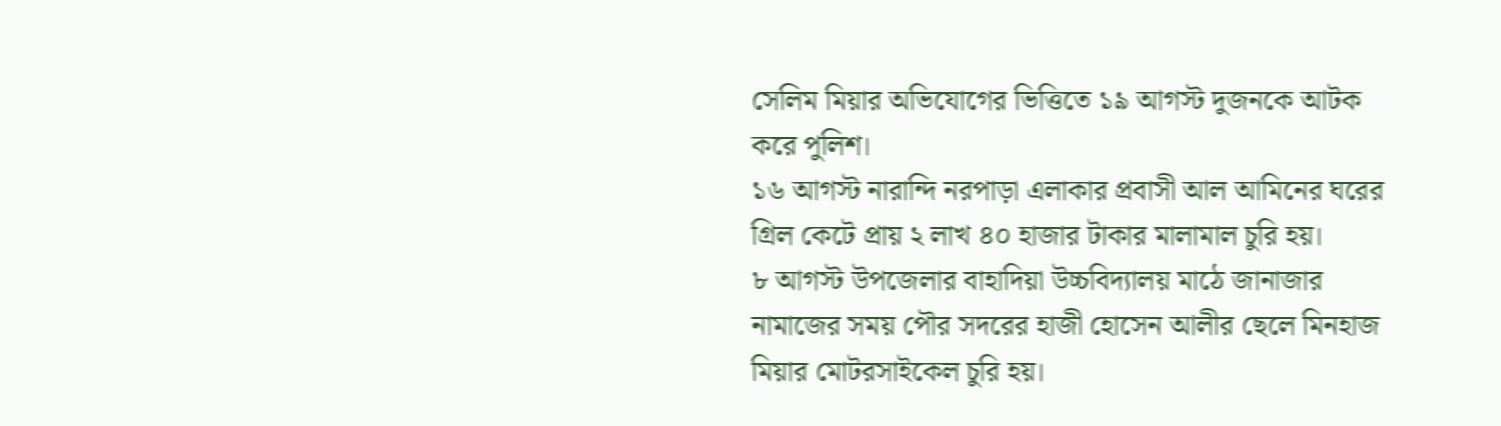সেলিম মিয়ার অভিযোগের ভিত্তিতে ১৯ আগস্ট দুজনকে আটক করে পুলিশ।
১৬ আগস্ট নারান্দি নরপাড়া এলাকার প্রবাসী আল আমিনের ঘরের গ্রিল কেটে প্রায় ২ লাখ ৪০ হাজার টাকার মালামাল চুরি হয়।
৮ আগস্ট উপজেলার বাহাদিয়া উচ্চবিদ্যালয় মাঠে জানাজার নামাজের সময় পৌর সদরের হাজী হোসেন আলীর ছেলে মিনহাজ মিয়ার মোটরসাইকেল চুরি হয়।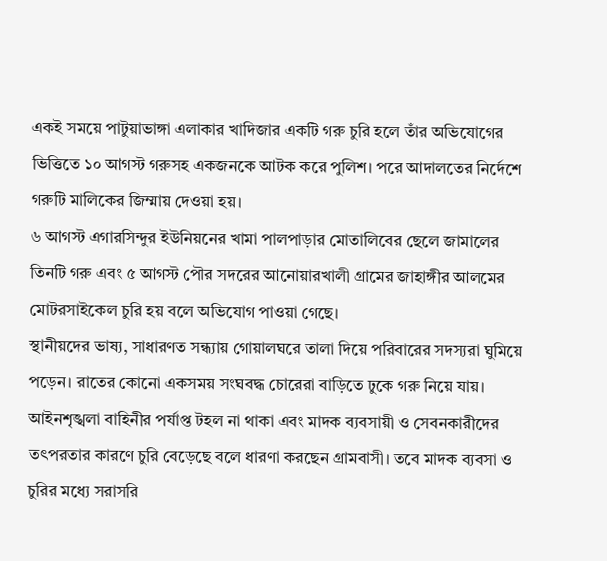একই সময়ে পাটুয়াভাঙ্গা এলাকার খাদিজার একটি গরু চুরি হলে তাঁর অভিযোগের ভিত্তিতে ১০ আগস্ট গরুসহ একজনকে আটক করে পুলিশ। পরে আদালতের নির্দেশে গরুটি মালিকের জিম্মায় দেওয়া হয়।
৬ আগস্ট এগারসিন্দুর ইউনিয়নের খামা পালপাড়ার মোতালিবের ছেলে জামালের তিনটি গরু এবং ৫ আগস্ট পৌর সদরের আনোয়ারখালী গ্রামের জাহাঙ্গীর আলমের মোটরসাইকেল চুরি হয় বলে অভিযোগ পাওয়া গেছে।
স্থানীয়দের ভাষ্য, সাধারণত সন্ধ্যায় গোয়ালঘরে তালা দিয়ে পরিবারের সদস্যরা ঘুমিয়ে পড়েন। রাতের কোনো একসময় সংঘবদ্ধ চোরেরা বাড়িতে ঢুকে গরু নিয়ে যায়। আইনশৃঙ্খলা বাহিনীর পর্যাপ্ত টহল না থাকা এবং মাদক ব্যবসায়ী ও সেবনকারীদের তৎপরতার কারণে চুরি বেড়েছে বলে ধারণা করছেন গ্রামবাসী। তবে মাদক ব্যবসা ও চুরির মধ্যে সরাসরি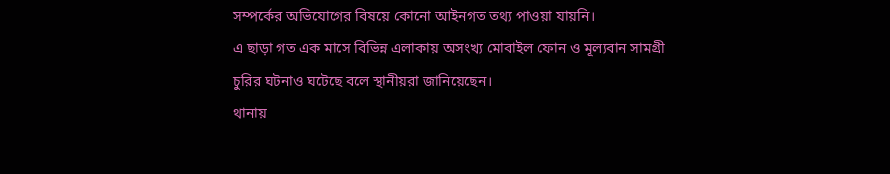সম্পর্কের অভিযোগের বিষয়ে কোনো আইনগত তথ্য পাওয়া যায়নি।
এ ছাড়া গত এক মাসে বিভিন্ন এলাকায় অসংখ্য মোবাইল ফোন ও মূল্যবান সামগ্রী চুরির ঘটনাও ঘটেছে বলে স্থানীয়রা জানিয়েছেন।
থানায়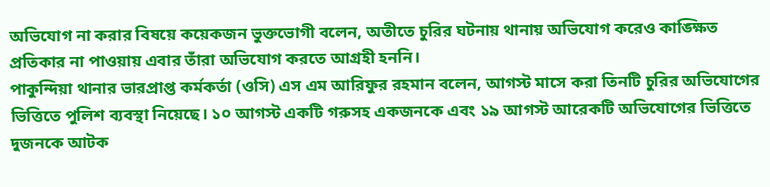অভিযোগ না করার বিষয়ে কয়েকজন ভুক্তভোগী বলেন, অতীতে চুরির ঘটনায় থানায় অভিযোগ করেও কাঙ্ক্ষিত প্রতিকার না পাওয়ায় এবার তাঁরা অভিযোগ করতে আগ্রহী হননি।
পাকুন্দিয়া থানার ভারপ্রাপ্ত কর্মকর্তা (ওসি) এস এম আরিফুর রহমান বলেন, আগস্ট মাসে করা তিনটি চুরির অভিযোগের ভিত্তিতে পুলিশ ব্যবস্থা নিয়েছে। ১০ আগস্ট একটি গরুসহ একজনকে এবং ১৯ আগস্ট আরেকটি অভিযোগের ভিত্তিতে দুজনকে আটক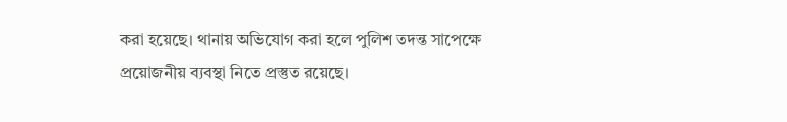করা হয়েছে। থানায় অভিযোগ করা হলে পুলিশ তদন্ত সাপেক্ষে প্রয়োজনীয় ব্যবস্থা নিতে প্রস্তুত রয়েছে।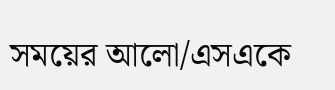সময়ের আলো/এসএকে